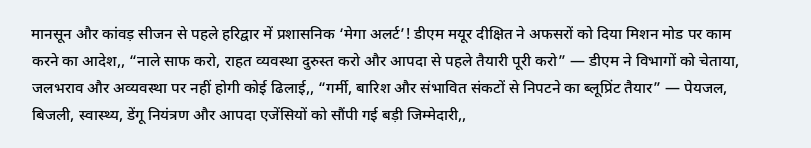मानसून और कांवड़ सीजन से पहले हरिद्वार में प्रशासनिक ‘मेगा अलर्ट’! डीएम मयूर दीक्षित ने अफसरों को दिया मिशन मोड पर काम करने का आदेश,, “नाले साफ करो, राहत व्यवस्था दुरुस्त करो और आपदा से पहले तैयारी पूरी करो” — डीएम ने विभागों को चेताया, जलभराव और अव्यवस्था पर नहीं होगी कोई ढिलाई,, “गर्मी, बारिश और संभावित संकटों से निपटने का ब्लूप्रिंट तैयार” — पेयजल, बिजली, स्वास्थ्य, डेंगू नियंत्रण और आपदा एजेंसियों को सौंपी गई बड़ी जिम्मेदारी,,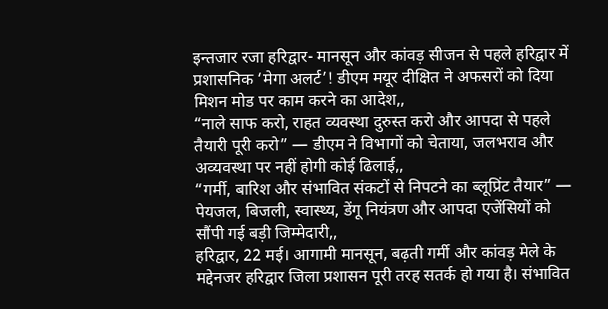इन्तजार रजा हरिद्वार- मानसून और कांवड़ सीजन से पहले हरिद्वार में प्रशासनिक ‘मेगा अलर्ट’! डीएम मयूर दीक्षित ने अफसरों को दिया मिशन मोड पर काम करने का आदेश,,
“नाले साफ करो, राहत व्यवस्था दुरुस्त करो और आपदा से पहले तैयारी पूरी करो” — डीएम ने विभागों को चेताया, जलभराव और अव्यवस्था पर नहीं होगी कोई ढिलाई,,
“गर्मी, बारिश और संभावित संकटों से निपटने का ब्लूप्रिंट तैयार” — पेयजल, बिजली, स्वास्थ्य, डेंगू नियंत्रण और आपदा एजेंसियों को सौंपी गई बड़ी जिम्मेदारी,,
हरिद्वार, 22 मई। आगामी मानसून, बढ़ती गर्मी और कांवड़ मेले के मद्देनजर हरिद्वार जिला प्रशासन पूरी तरह सतर्क हो गया है। संभावित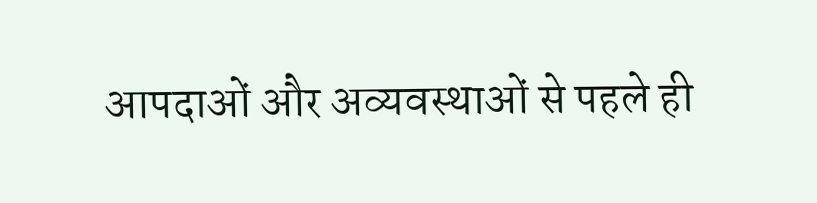आपदाओं और अव्यवस्थाओं से पहले ही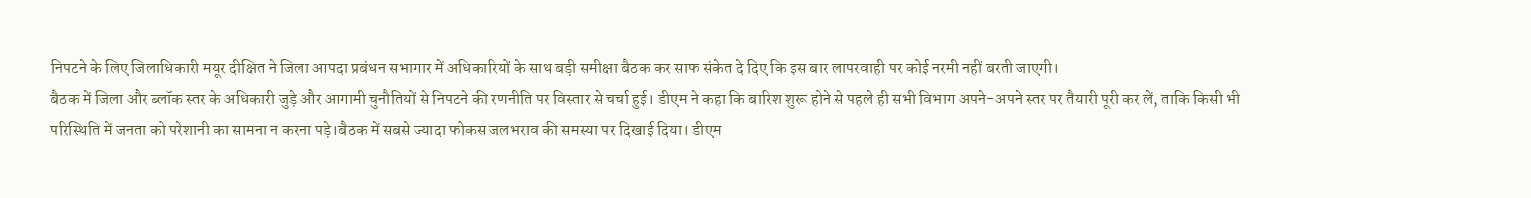निपटने के लिए जिलाधिकारी मयूर दीक्षित ने जिला आपदा प्रबंधन सभागार में अधिकारियों के साथ बड़ी समीक्षा बैठक कर साफ संकेत दे दिए कि इस बार लापरवाही पर कोई नरमी नहीं बरती जाएगी।
बैठक में जिला और ब्लॉक स्तर के अधिकारी जुड़े और आगामी चुनौतियों से निपटने की रणनीति पर विस्तार से चर्चा हुई। डीएम ने कहा कि बारिश शुरू होने से पहले ही सभी विभाग अपने-अपने स्तर पर तैयारी पूरी कर लें, ताकि किसी भी परिस्थिति में जनता को परेशानी का सामना न करना पड़े।बैठक में सबसे ज्यादा फोकस जलभराव की समस्या पर दिखाई दिया। डीएम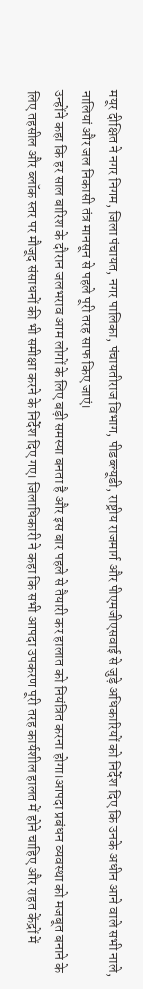मयूर दीक्षित ने नगर निगम, जिला पंचायत, नगर पालिका, पंचायतीराज विभाग, पीडब्ल्यूडी, राष्ट्रीय राजमार्ग और पीएमजीएसवाई से जुड़े अधिकारियों को निर्देश दिए कि उनके अधीन आने वाले सभी नाले, नालियां और जल निकासी तंत्र मानसून से पहले पूरी तरह साफ किए जाएं।
उन्होंने कहा कि हर साल बारिश के दौरान जलभराव आम लोगों के लिए बड़ी समस्या बनता है और इस बार पहले से तैयारी कर हालात को नियंत्रित करना होगा।आपदा प्रबंधन व्यवस्था को मजबूत बनाने के लिए तहसील और ब्लॉक स्तर पर मौजूद संसाधनों की भी समीक्षा करने के निर्देश दिए गए। जिलाधिकारी ने कहा कि सभी आपदा उपकरण पूरी तरह कार्यशील हालत में होने चाहिए और राहत केंद्रों में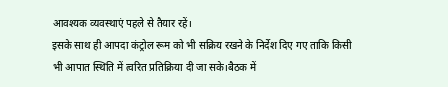आवश्यक व्यवस्थाएं पहले से तैयार रहें।
इसके साथ ही आपदा कंट्रोल रूम को भी सक्रिय रखने के निर्देश दिए गए ताकि किसी भी आपात स्थिति में त्वरित प्रतिक्रिया दी जा सके।बैठक में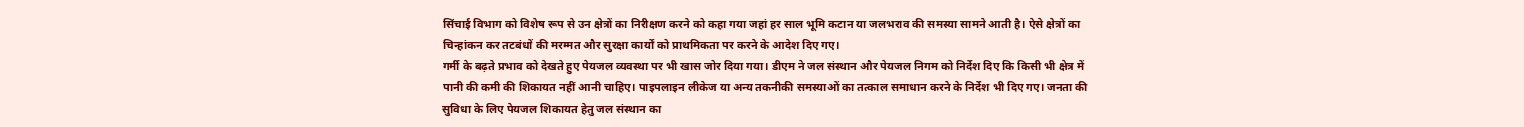सिंचाई विभाग को विशेष रूप से उन क्षेत्रों का निरीक्षण करने को कहा गया जहां हर साल भूमि कटान या जलभराव की समस्या सामने आती है। ऐसे क्षेत्रों का चिन्हांकन कर तटबंधों की मरम्मत और सुरक्षा कार्यों को प्राथमिकता पर करने के आदेश दिए गए।
गर्मी के बढ़ते प्रभाव को देखते हुए पेयजल व्यवस्था पर भी खास जोर दिया गया। डीएम ने जल संस्थान और पेयजल निगम को निर्देश दिए कि किसी भी क्षेत्र में पानी की कमी की शिकायत नहीं आनी चाहिए। पाइपलाइन लीकेज या अन्य तकनीकी समस्याओं का तत्काल समाधान करने के निर्देश भी दिए गए। जनता की सुविधा के लिए पेयजल शिकायत हेतु जल संस्थान का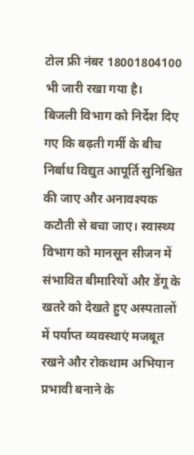टोल फ्री नंबर 18001804100 भी जारी रखा गया है।
बिजली विभाग को निर्देश दिए गए कि बढ़ती गर्मी के बीच निर्बाध विद्युत आपूर्ति सुनिश्चित की जाए और अनावश्यक कटौती से बचा जाए। स्वास्थ्य विभाग को मानसून सीजन में संभावित बीमारियों और डेंगू के खतरे को देखते हुए अस्पतालों में पर्याप्त व्यवस्थाएं मजबूत रखने और रोकथाम अभियान प्रभावी बनाने के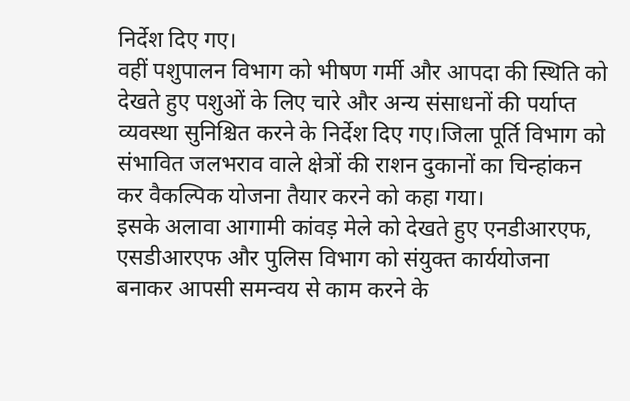निर्देश दिए गए।
वहीं पशुपालन विभाग को भीषण गर्मी और आपदा की स्थिति को देखते हुए पशुओं के लिए चारे और अन्य संसाधनों की पर्याप्त व्यवस्था सुनिश्चित करने के निर्देश दिए गए।जिला पूर्ति विभाग को संभावित जलभराव वाले क्षेत्रों की राशन दुकानों का चिन्हांकन कर वैकल्पिक योजना तैयार करने को कहा गया।
इसके अलावा आगामी कांवड़ मेले को देखते हुए एनडीआरएफ, एसडीआरएफ और पुलिस विभाग को संयुक्त कार्ययोजना बनाकर आपसी समन्वय से काम करने के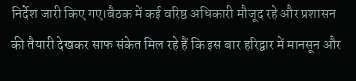निर्देश जारी किए गए।बैठक में कई वरिष्ठ अधिकारी मौजूद रहे और प्रशासन की तैयारी देखकर साफ संकेत मिल रहे हैं कि इस बार हरिद्वार में मानसून और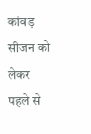कांवड़ सीजन को लेकर पहले से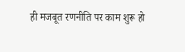ही मजबूत रणनीति पर काम शुरू हो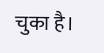चुका है।